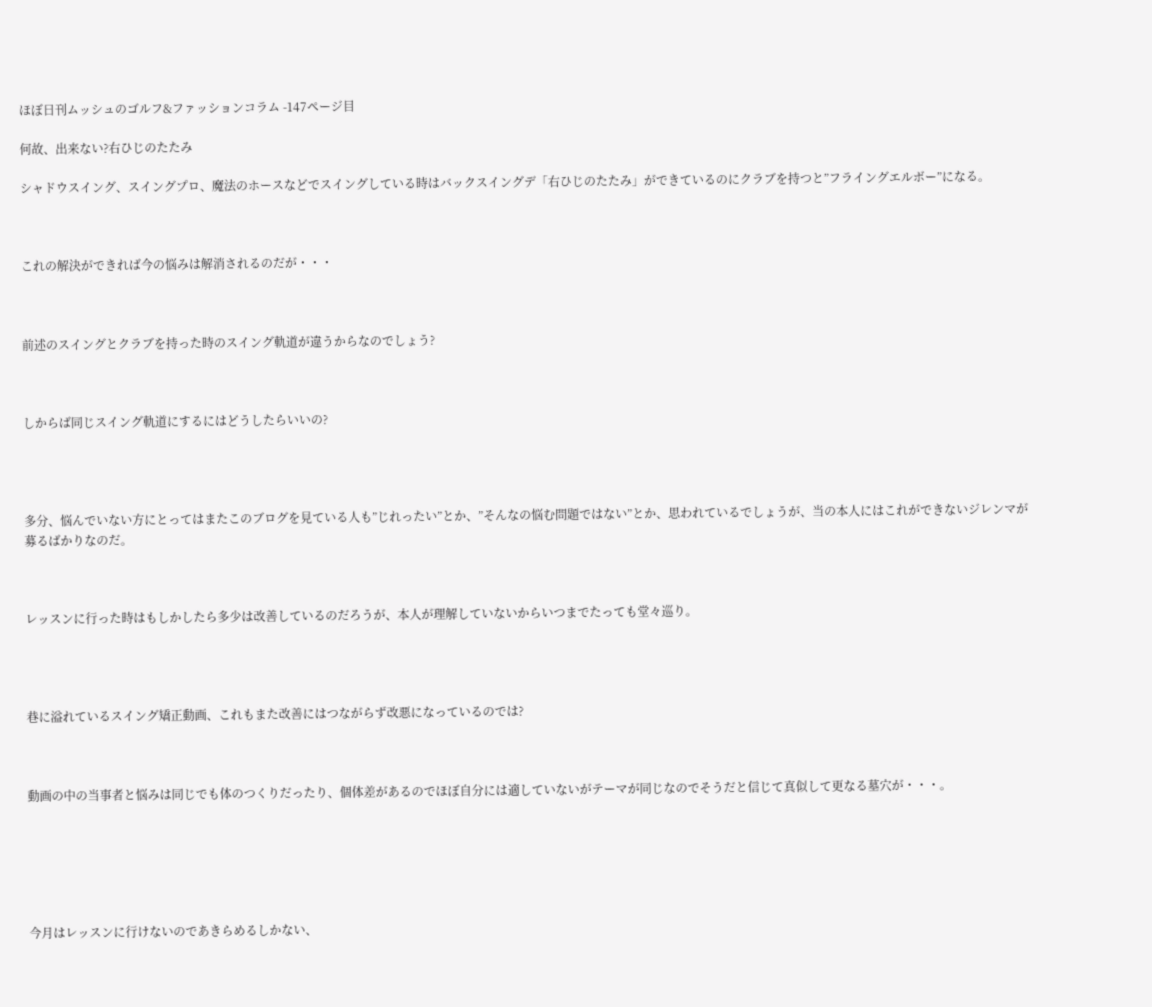ほぼ日刊ムッシュのゴルフ&ファッションコラム -147ページ目

何故、出来ない?右ひじのたたみ

シャドウスイング、スイングプロ、魔法のホースなどでスイングしている時はバックスイングデ「右ひじのたたみ」ができているのにクラブを持つと”フライングエルボー”になる。



これの解決ができれば今の悩みは解消されるのだが・・・



前述のスイングとクラブを持った時のスイング軌道が違うからなのでしょう?



しからば同じスイング軌道にするにはどうしたらいいの?




多分、悩んでいない方にとってはまたこのブログを見ている人も”じれったい”とか、”そんなの悩む問題ではない”とか、思われているでしょうが、当の本人にはこれができないジレンマが募るばかりなのだ。



レッスンに行った時はもしかしたら多少は改善しているのだろうが、本人が理解していないからいつまでたっても堂々巡り。




巷に溢れているスイング矯正動画、これもまた改善にはつながらず改悪になっているのでは?



動画の中の当事者と悩みは同じでも体のつくりだったり、個体差があるのでほぼ自分には適していないがテーマが同じなのでそうだと信じて真似して更なる墓穴が・・・。






今月はレッスンに行けないのであきらめるしかない、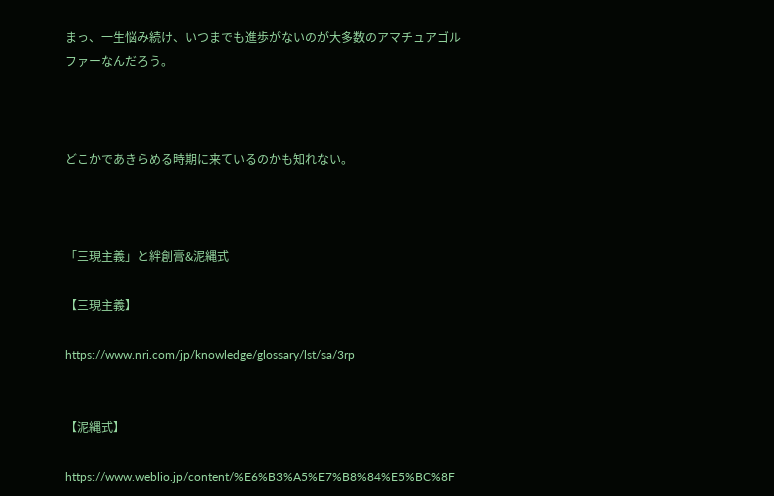まっ、一生悩み続け、いつまでも進歩がないのが大多数のアマチュアゴルファーなんだろう。



どこかであきらめる時期に来ているのかも知れない。



「三現主義」と絆創膏&泥縄式

【三現主義】

https://www.nri.com/jp/knowledge/glossary/lst/sa/3rp


【泥縄式】

https://www.weblio.jp/content/%E6%B3%A5%E7%B8%84%E5%BC%8F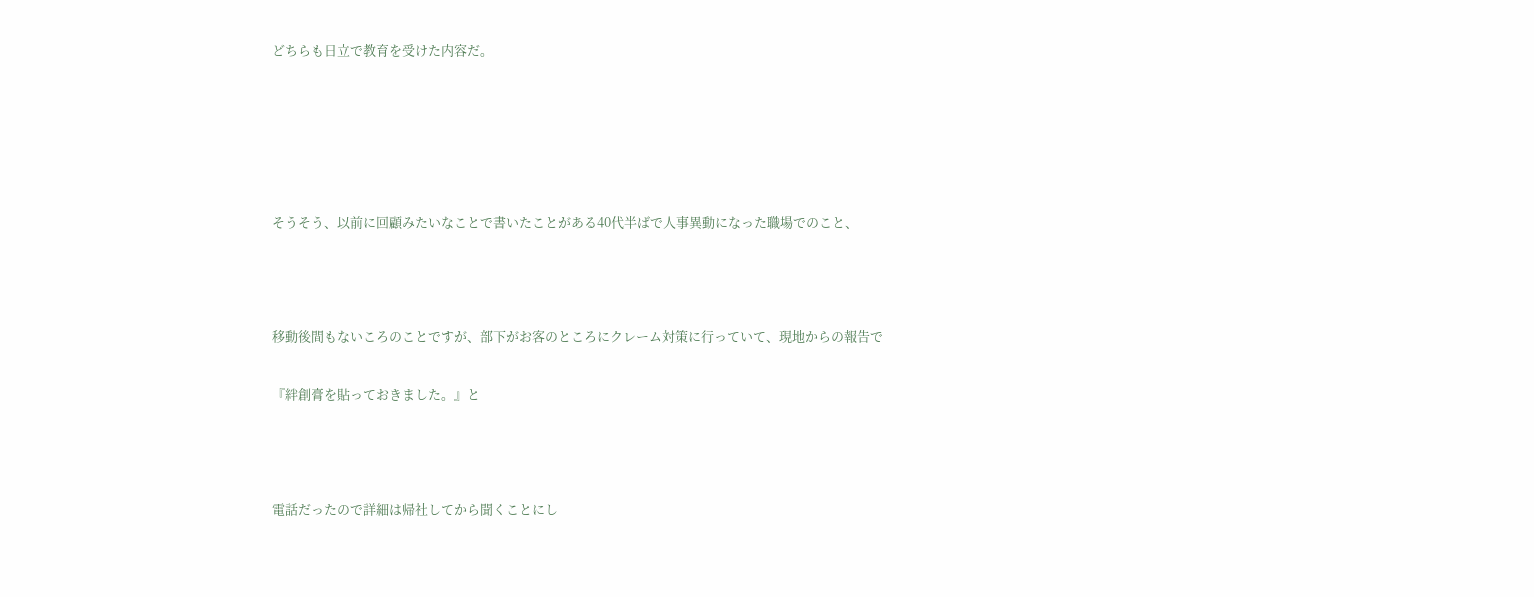どちらも日立で教育を受けた内容だ。





そうそう、以前に回顧みたいなことで書いたことがある40代半ばで人事異動になった職場でのこと、



移動後間もないころのことですが、部下がお客のところにクレーム対策に行っていて、現地からの報告で

『絆創膏を貼っておきました。』と



電話だったので詳細は帰社してから聞くことにし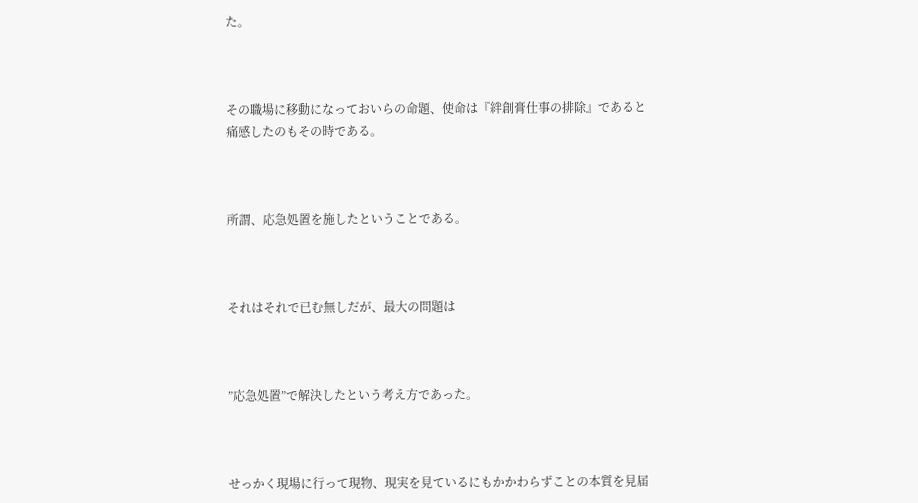た。



その職場に移動になっておいらの命題、使命は『絆創膏仕事の排除』であると痛感したのもその時である。



所謂、応急処置を施したということである。



それはそれで已む無しだが、最大の問題は



”応急処置”で解決したという考え方であった。



せっかく現場に行って現物、現実を見ているにもかかわらずことの本質を見届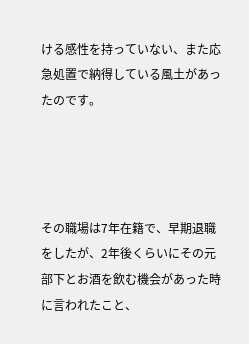ける感性を持っていない、また応急処置で納得している風土があったのです。




その職場は7年在籍で、早期退職をしたが、2年後くらいにその元部下とお酒を飲む機会があった時に言われたこと、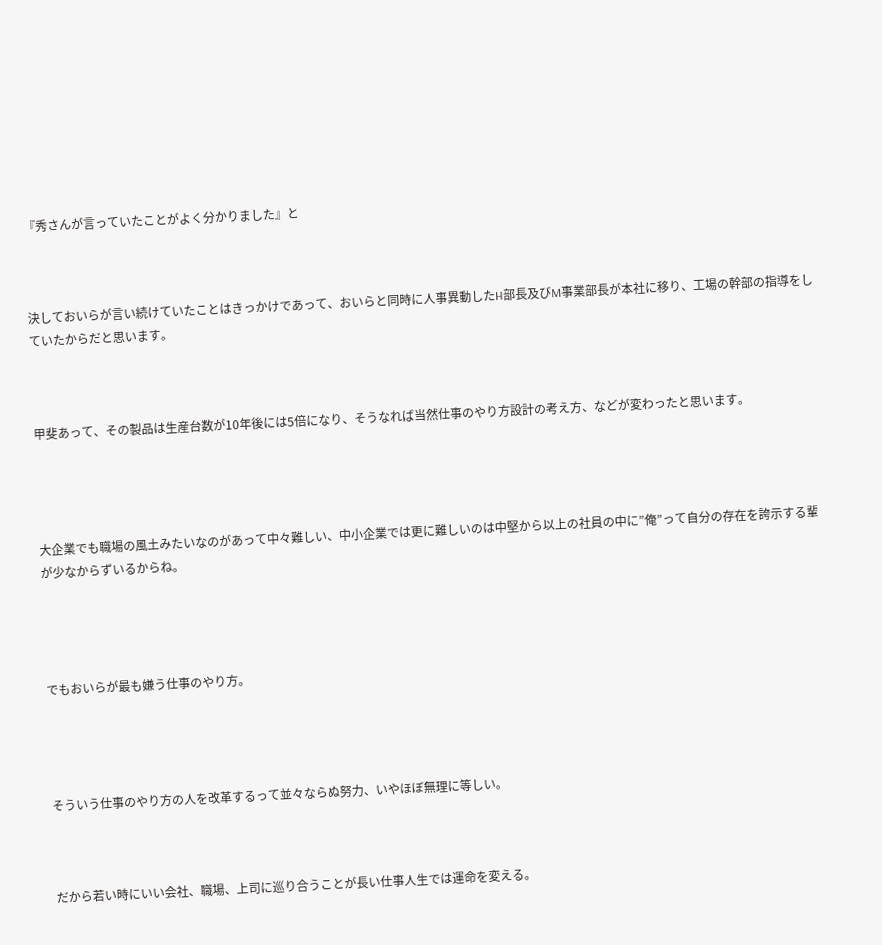『秀さんが言っていたことがよく分かりました』と



決しておいらが言い続けていたことはきっかけであって、おいらと同時に人事異動したH部長及びM事業部長が本社に移り、工場の幹部の指導をしていたからだと思います。



甲斐あって、その製品は生産台数が10年後には5倍になり、そうなれば当然仕事のやり方設計の考え方、などが変わったと思います。




大企業でも職場の風土みたいなのがあって中々難しい、中小企業では更に難しいのは中堅から以上の社員の中に”俺”って自分の存在を誇示する輩が少なからずいるからね。




でもおいらが最も嫌う仕事のやり方。




そういう仕事のやり方の人を改革するって並々ならぬ努力、いやほぼ無理に等しい。



だから若い時にいい会社、職場、上司に巡り合うことが長い仕事人生では運命を変える。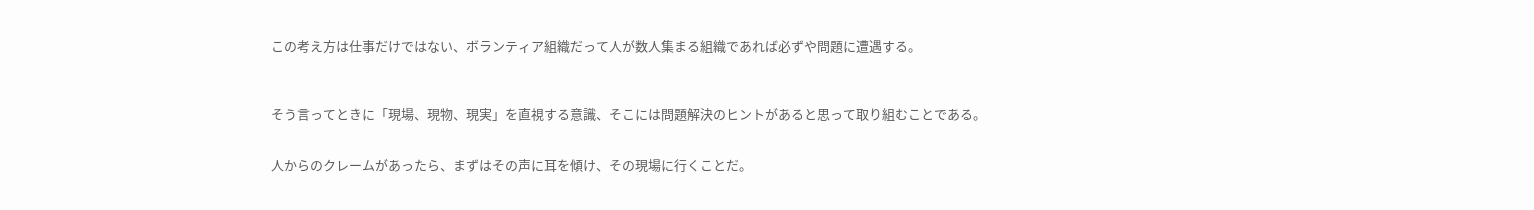この考え方は仕事だけではない、ボランティア組織だって人が数人集まる組織であれば必ずや問題に遭遇する。



そう言ってときに「現場、現物、現実」を直視する意識、そこには問題解決のヒントがあると思って取り組むことである。


人からのクレームがあったら、まずはその声に耳を傾け、その現場に行くことだ。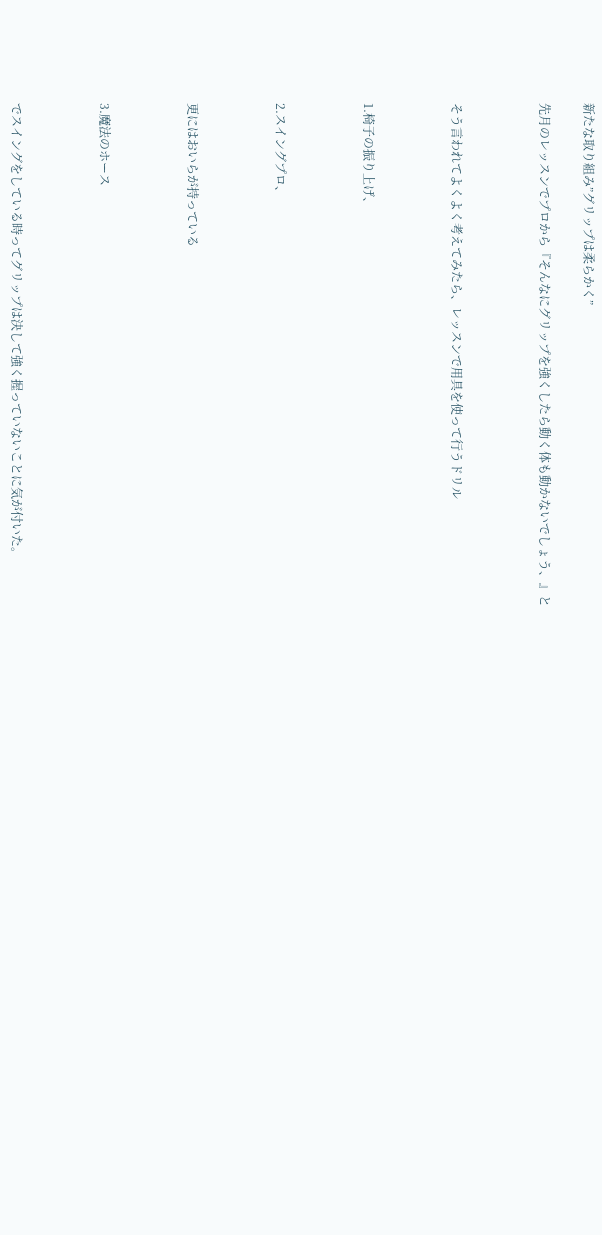新たな取り組み”グリップは柔らかく”

先月のレッスンでプロから『そんなにグリップを強くしたら動く体も動かないでしょう、』と



そう言われてよくよく考えてみたら、レッスンで用具を使って行うドリル



1.椅子の振り上げ、



2.スイングプロ、



更にはおいらが持っている



3.魔法のホース



でスイングをしている時ってグリップは決して強く握っていないことに気が付いた。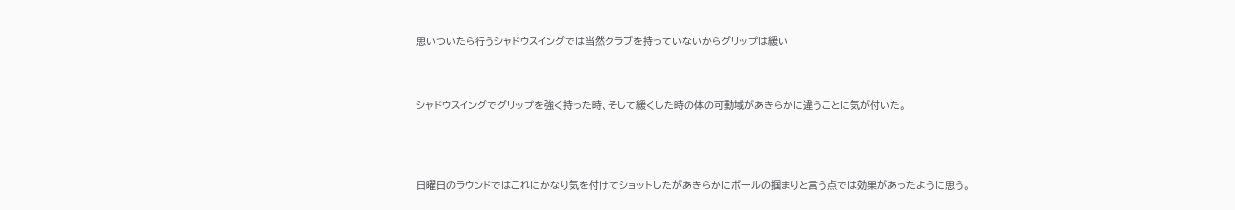思いついたら行うシャドウスイングでは当然クラブを持っていないからグリップは緩い



シャドウスイングでグリップを強く持った時、そして緩くした時の体の可動域があきらかに違うことに気が付いた。




日曜日のラウンドではこれにかなり気を付けてショットしたがあきらかにボールの掴まりと言う点では効果があったように思う。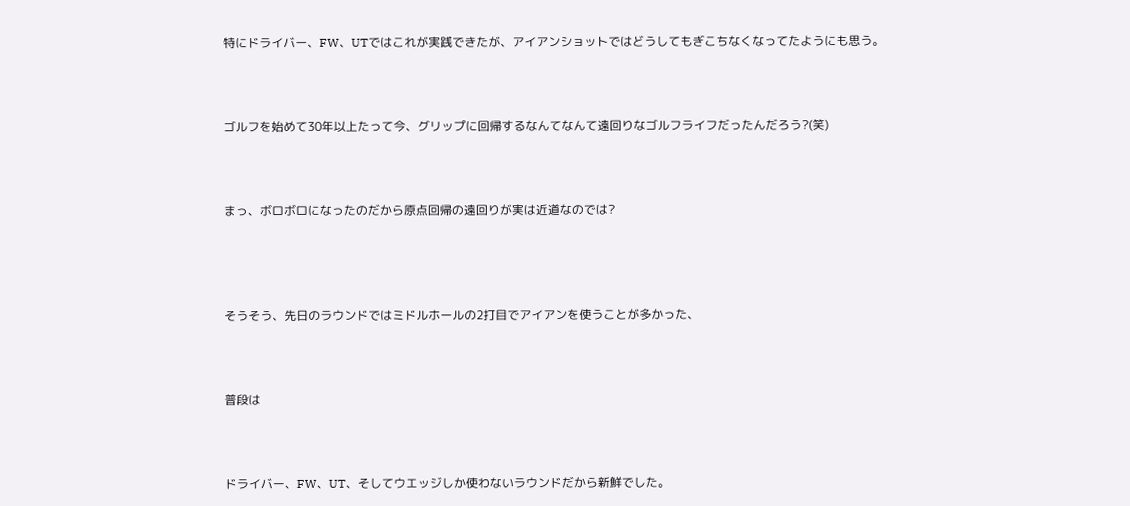特にドライバー、FW、UTではこれが実践できたが、アイアンショットではどうしてもぎこちなくなってたようにも思う。



ゴルフを始めて30年以上たって今、グリップに回帰するなんてなんて遠回りなゴルフライフだったんだろう?(笑)



まっ、ボロボロになったのだから原点回帰の遠回りが実は近道なのでは?




そうそう、先日のラウンドではミドルホールの2打目でアイアンを使うことが多かった、



普段は



ドライバー、FW、UT、そしてウエッジしか使わないラウンドだから新鮮でした。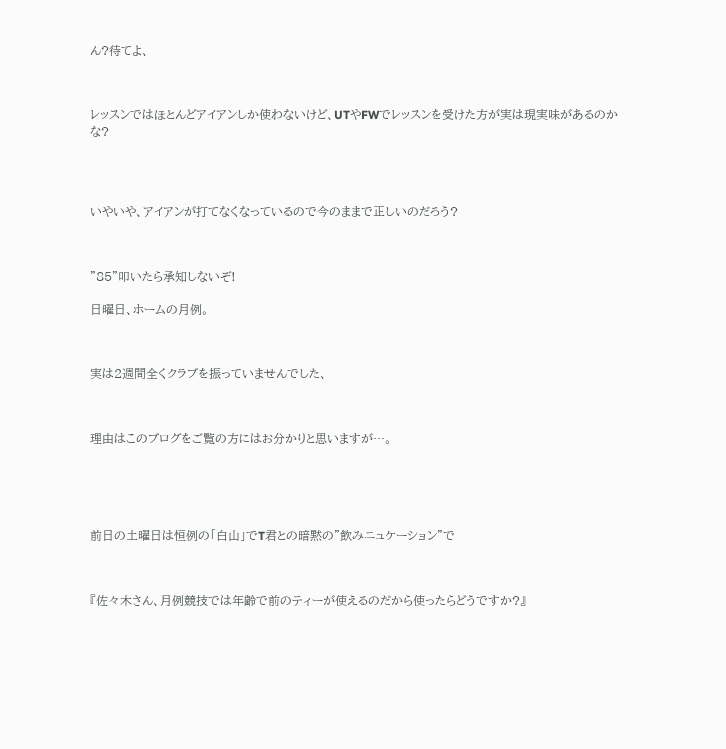ん?待てよ、



レッスンではほとんどアイアンしか使わないけど、UTやFWでレッスンを受けた方が実は現実味があるのかな?




いやいや、アイアンが打てなくなっているので今のままで正しいのだろう?



”85”叩いたら承知しないぞ!

日曜日、ホームの月例。



実は2週間全くクラブを振っていませんでした、



理由はこのブログをご覧の方にはお分かりと思いますが…。





前日の土曜日は恒例の「白山」でT君との暗黙の”飲みニュケーション”で



『佐々木さん、月例競技では年齢で前のティーが使えるのだから使ったらどうですか?』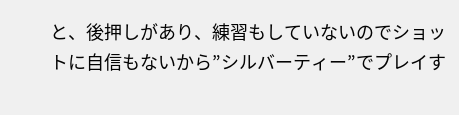と、後押しがあり、練習もしていないのでショットに自信もないから”シルバーティー”でプレイす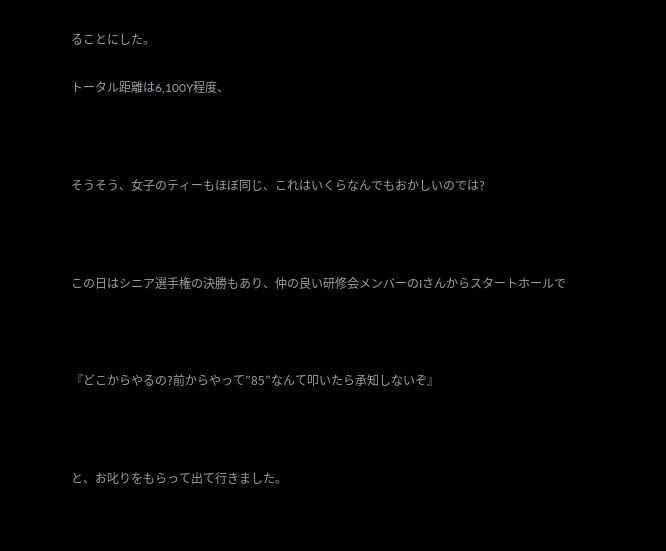ることにした。

トータル距離は6,100Y程度、



そうそう、女子のティーもほぼ同じ、これはいくらなんでもおかしいのでは?



この日はシニア選手権の決勝もあり、仲の良い研修会メンバーのIさんからスタートホールで



『どこからやるの?前からやって”85”なんて叩いたら承知しないぞ』



と、お叱りをもらって出て行きました。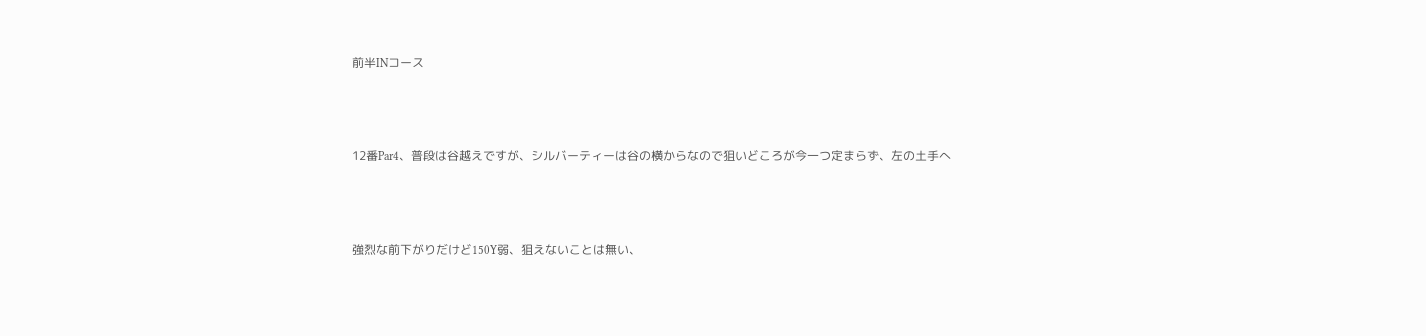前半INコース



12番Par4、普段は谷越えですが、シルバーティーは谷の横からなので狙いどころが今一つ定まらず、左の土手へ



強烈な前下がりだけど150Y弱、狙えないことは無い、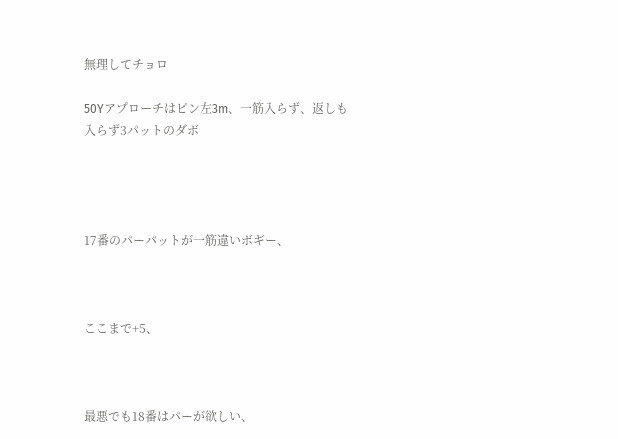無理してチョロ

50Yアプローチはピン左3m、一筋入らず、返しも入らず3パットのダボ




17番のパーパットが一筋違いボギー、



ここまで+5、



最悪でも18番はパーが欲しい、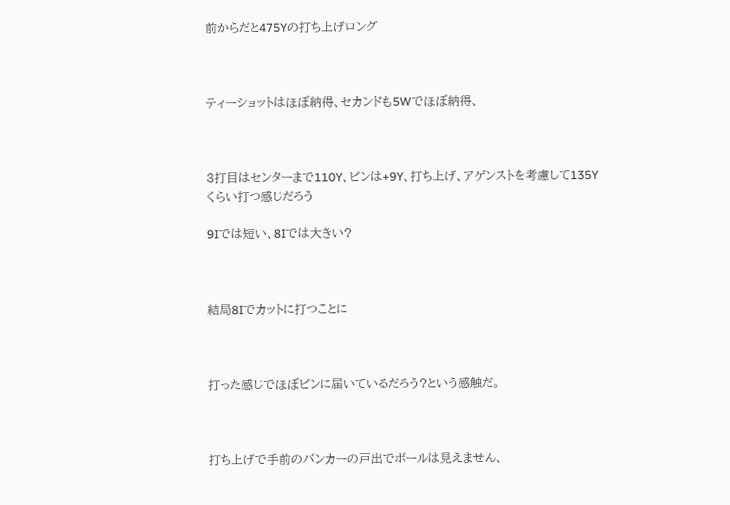前からだと475Yの打ち上げロング



ティーショットはほぼ納得、セカンドも5Wでほぼ納得、



3打目はセンターまで110Y、ピンは+9Y、打ち上げ、アゲンストを考慮して135Yくらい打つ感じだろう

9Iでは短い、8Iでは大きい?



結局8Iでカットに打つことに



打った感じでほぼピンに届いているだろう?という感触だ。



打ち上げで手前のバンカーの戸出でボールは見えません、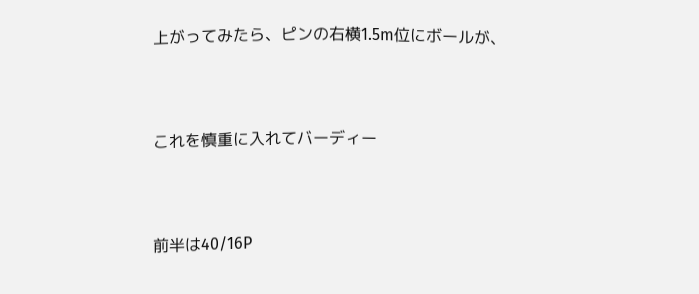上がってみたら、ピンの右横1.5m位にボールが、



これを慎重に入れてバーディー



前半は40/16P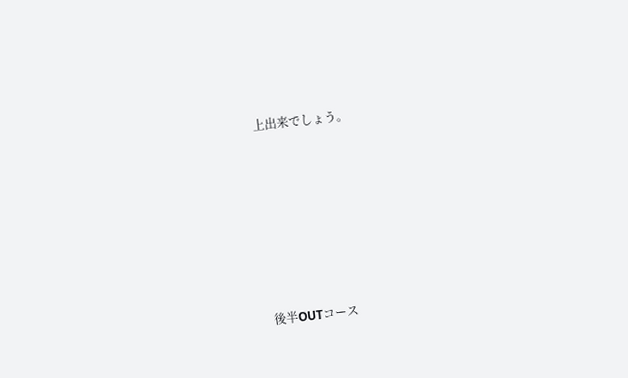上出来でしょう。







後半OUTコース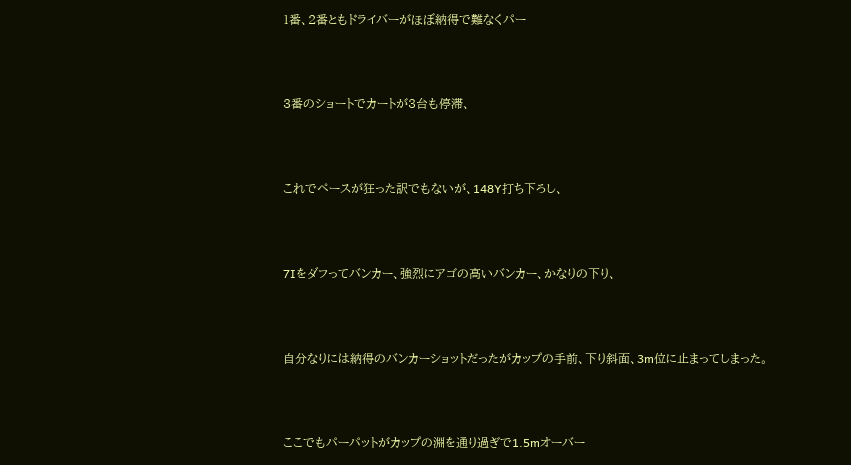1番、2番ともドライバーがほぼ納得で難なくパー



3番のショートでカートが3台も停滞、



これでペースが狂った訳でもないが、148Y打ち下ろし、



7Iをダフってバンカー、強烈にアゴの高いバンカー、かなりの下り、



自分なりには納得のバンカーショットだったがカップの手前、下り斜面、3m位に止まってしまった。



ここでもパーパットがカップの淵を通り過ぎで1.5mオーバー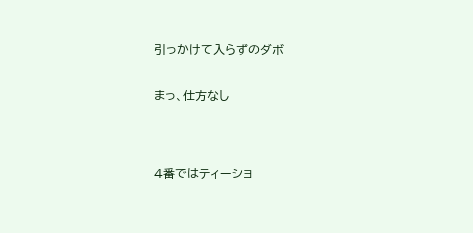引っかけて入らずのダボ


まっ、仕方なし




4番ではティーショ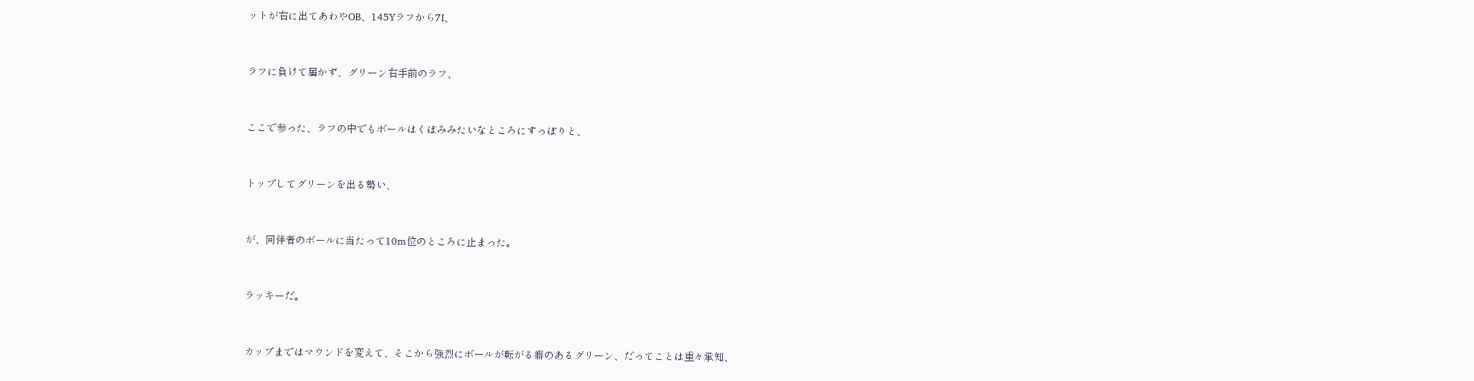ットが右に出てあわやOB、145Yラフから7I、



ラフに負けて届かず、グリーン右手前のラフ、



ここで参った、ラフの中でもボールはくぼみみたいなところにすっぽりと、



トップしてグリーンを出る勢い、



が、同伴者のボールに当たって10m位のところに止まった。



ラッキーだ。



カップまではマウンドを変えて、そこから強烈にボールが転がる癖のあるグリーン、だってことは重々承知、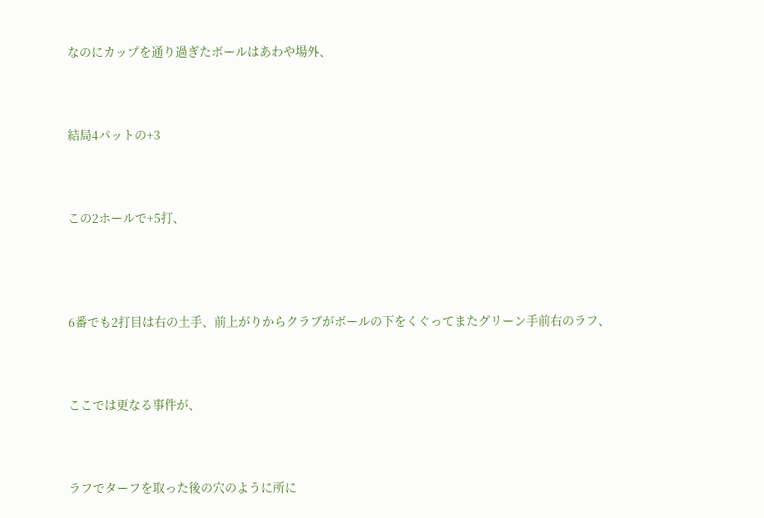なのにカップを通り過ぎたボールはあわや場外、



結局4パットの+3



この2ホールで+5打、




6番でも2打目は右の土手、前上がりからクラブがボールの下をくぐってまたグリーン手前右のラフ、



ここでは更なる事件が、



ラフでターフを取った後の穴のように所に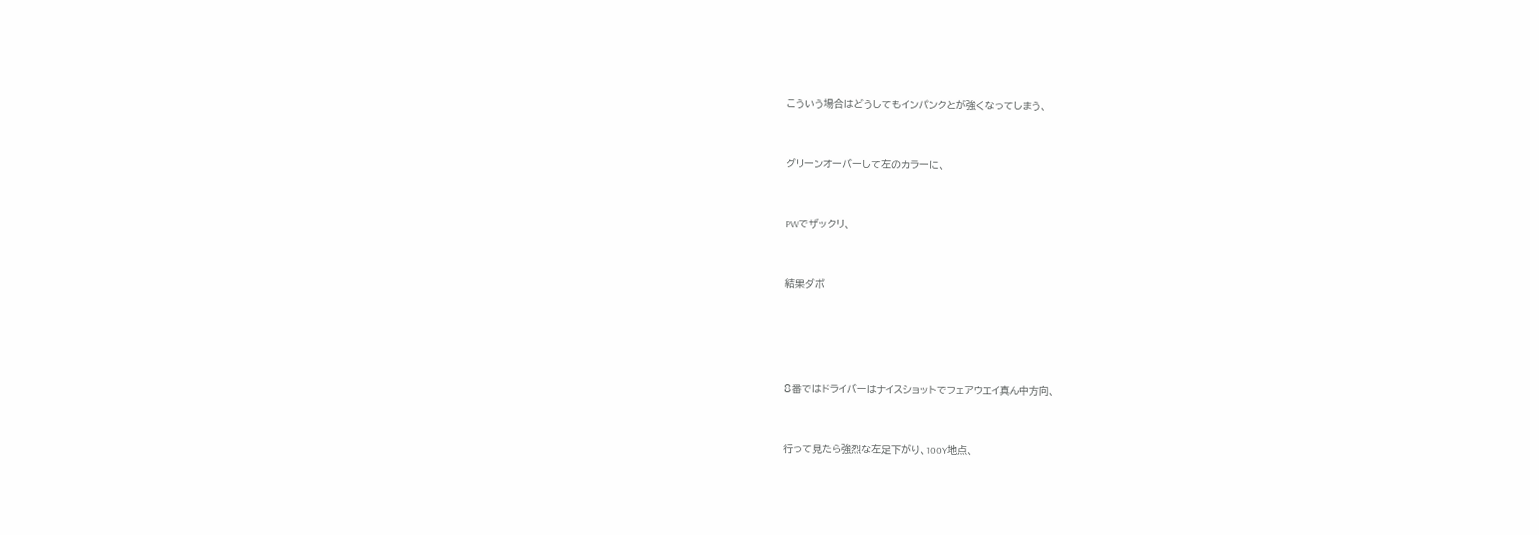こういう場合はどうしてもインパンクとが強くなってしまう、



グリーンオーバーして左のカラーに、



PWでザックリ、



結果ダボ






8番ではドライバーはナイスショットでフェアウエイ真ん中方向、



行って見たら強烈な左足下がり、100Y地点、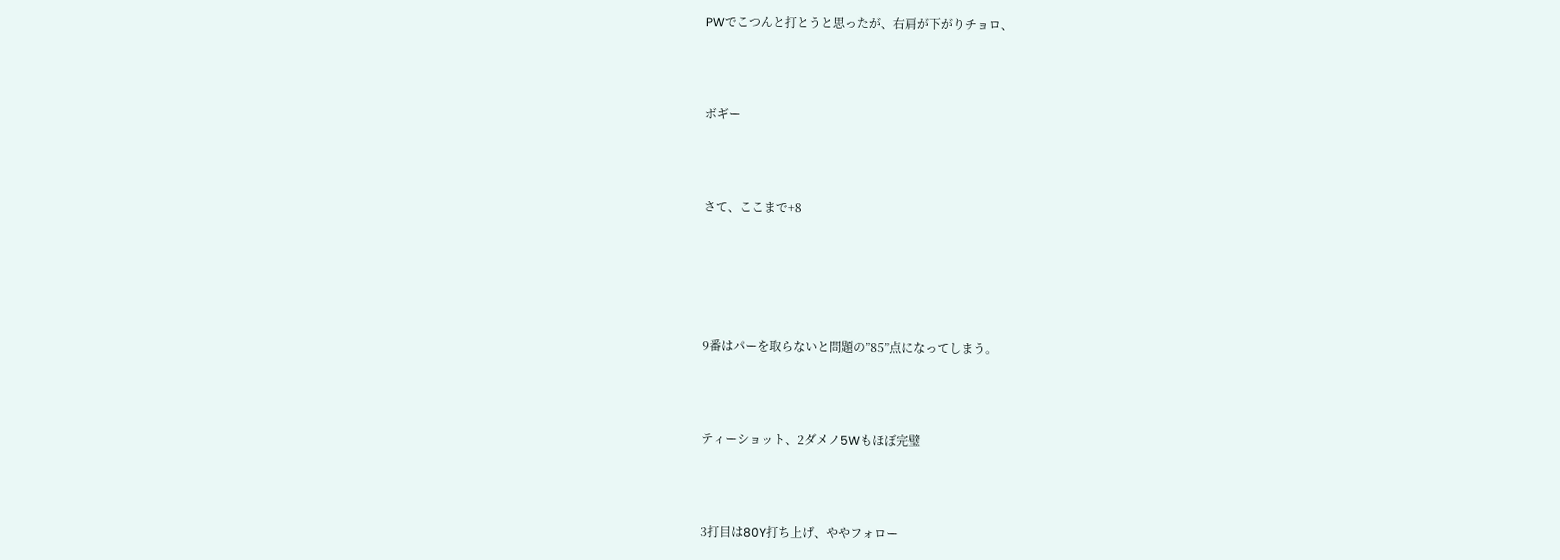PWでこつんと打とうと思ったが、右肩が下がりチョロ、



ボギー



さて、ここまで+8





9番はパーを取らないと問題の”85”点になってしまう。



ティーショット、2ダメノ5Wもほぼ完璧



3打目は80Y打ち上げ、ややフォロー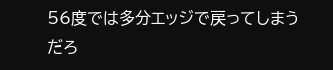56度では多分エッジで戻ってしまうだろ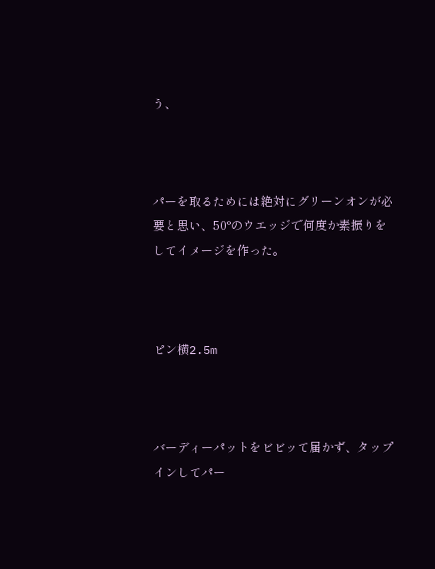う、



パーを取るためには絶対にグリーンオンが必要と思い、50°のウエッジで何度か素振りをしてイメージを作った。



ピン横2.5m



バーディーパットをビビッて届かず、タップインしてパー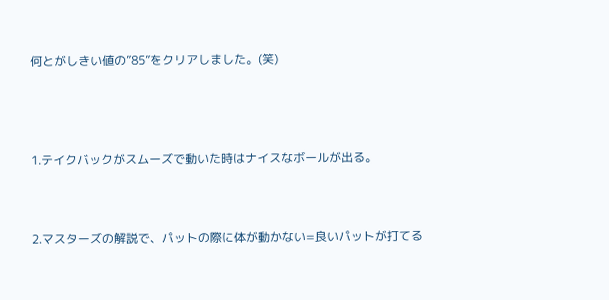何とがしきい値の”85”をクリアしました。(笑)




1.テイクバックがスムーズで動いた時はナイスなボールが出る。



2.マスターズの解説で、パットの際に体が動かない=良いパットが打てる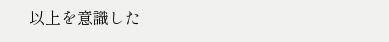以上を意識した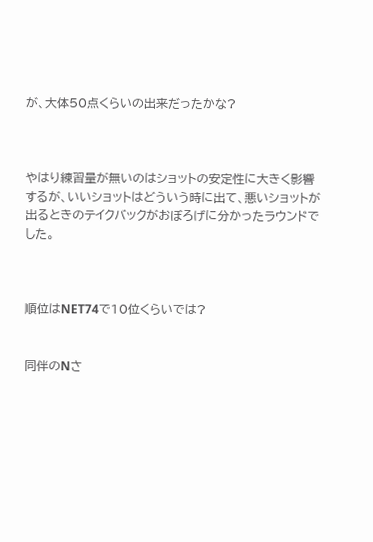が、大体50点くらいの出来だったかな?



やはり練習量が無いのはショットの安定性に大きく影響するが、いいショットはどういう時に出て、悪いショットが出るときのテイクバックがおぼろげに分かったラウンドでした。



順位はNET74で10位くらいでは?


同伴のNさ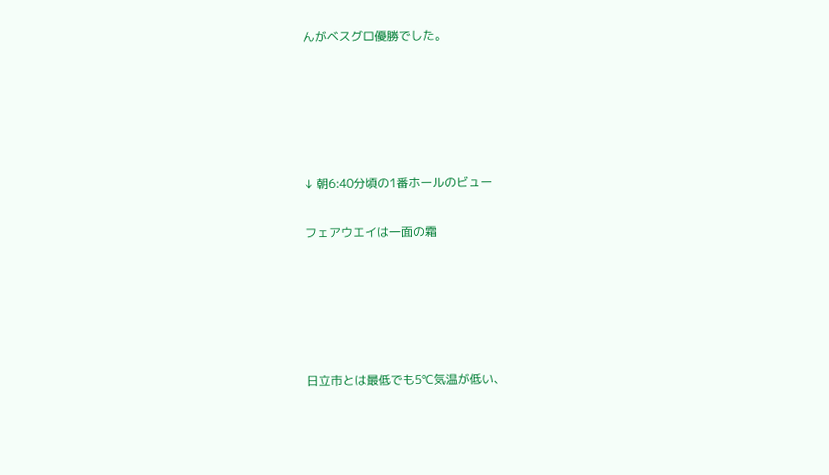んがベスグロ優勝でした。





↓ 朝6:40分頃の1番ホールのビュー

フェアウエイは一面の霜





日立市とは最低でも5℃気温が低い、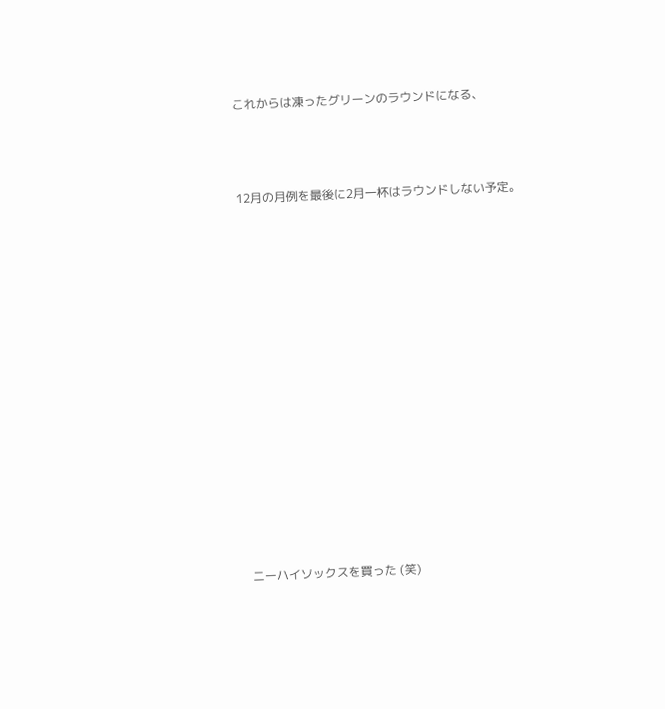これからは凍ったグリーンのラウンドになる、



12月の月例を最後に2月一杯はラウンドしない予定。















ニーハイソックスを買った (笑)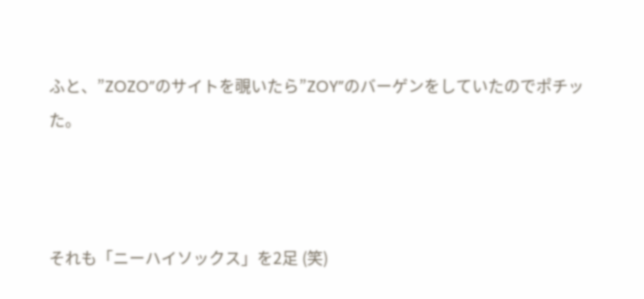ふと、”ZOZO”のサイトを覗いたら”ZOY”のバーゲンをしていたのでポチッた。



それも「ニーハイソックス」を2足 (笑)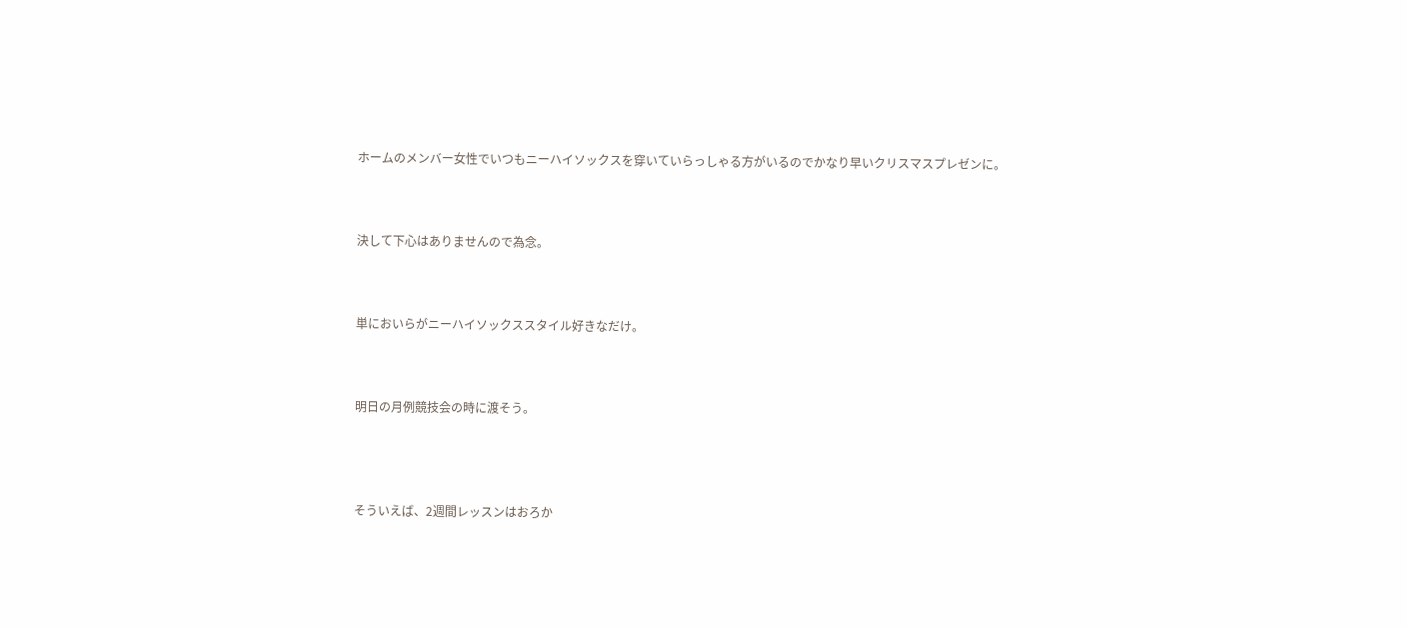ホームのメンバー女性でいつもニーハイソックスを穿いていらっしゃる方がいるのでかなり早いクリスマスプレゼンに。



決して下心はありませんので為念。



単においらがニーハイソックススタイル好きなだけ。



明日の月例競技会の時に渡そう。




そういえば、2週間レッスンはおろか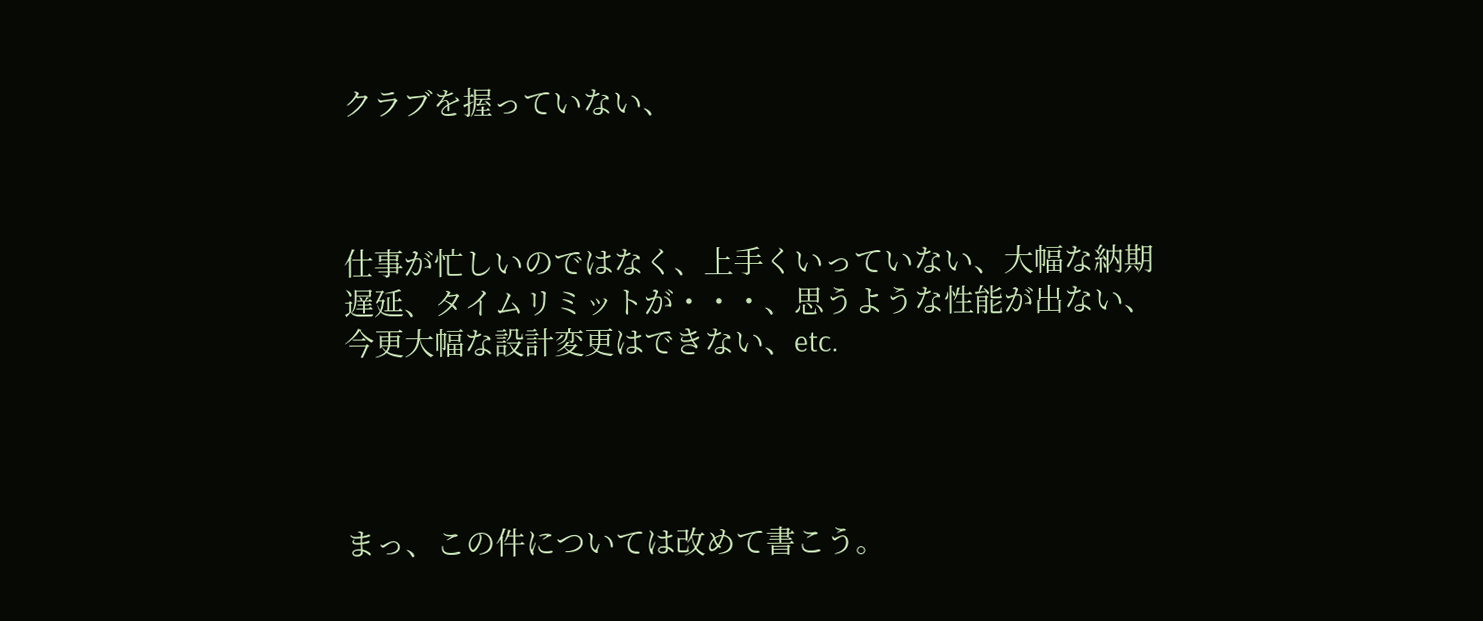クラブを握っていない、



仕事が忙しいのではなく、上手くいっていない、大幅な納期遅延、タイムリミットが・・・、思うような性能が出ない、今更大幅な設計変更はできない、etc.




まっ、この件については改めて書こう。